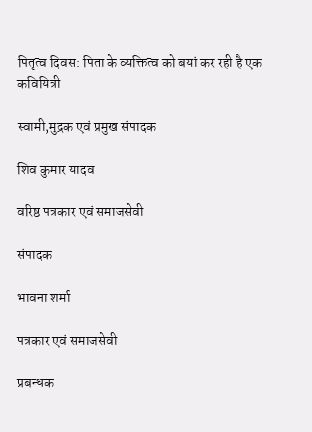पितृत्व दिवस: पिता के व्यक्तित्व को बयां कर रही है एक कवियित्री

स्वामी,मुद्रक एवं प्रमुख संपादक

शिव कुमार यादव

वरिष्ठ पत्रकार एवं समाजसेवी

संपादक

भावना शर्मा

पत्रकार एवं समाजसेवी

प्रबन्धक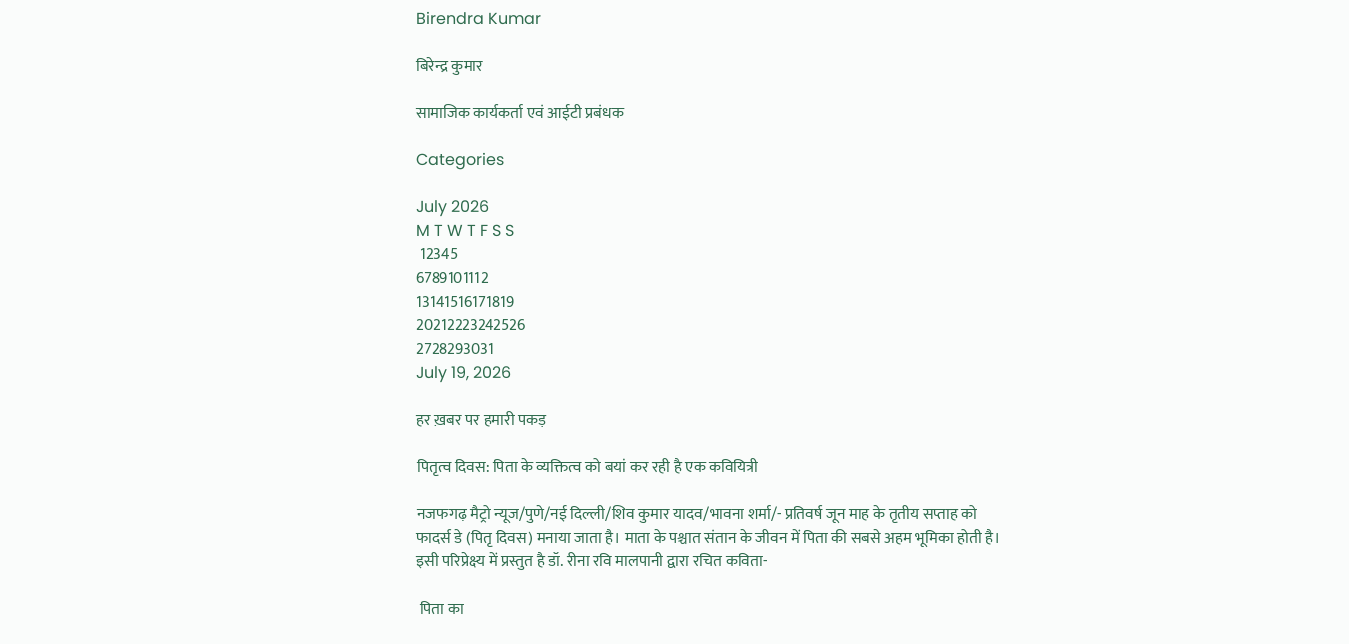Birendra Kumar

बिरेन्द्र कुमार

सामाजिक कार्यकर्ता एवं आईटी प्रबंधक

Categories

July 2026
M T W T F S S
 12345
6789101112
13141516171819
20212223242526
2728293031
July 19, 2026

हर ख़बर पर हमारी पकड़

पितृत्व दिवस: पिता के व्यक्तित्व को बयां कर रही है एक कवियित्री

नजफगढ़ मैट्रो न्यूज/पुणे/नई दिल्ली/शिव कुमार यादव/भावना शर्मा/- प्रतिवर्ष जून माह के तृतीय सप्ताह को फादर्स डे (पितृ दिवस) मनाया जाता है। माता के पश्चात संतान के जीवन में पिता की सबसे अहम भूमिका होती है। इसी परिप्रेक्ष्य में प्रस्तुत है डॉ. रीना रवि मालपानी द्वारा रचित कविता-

 पिता का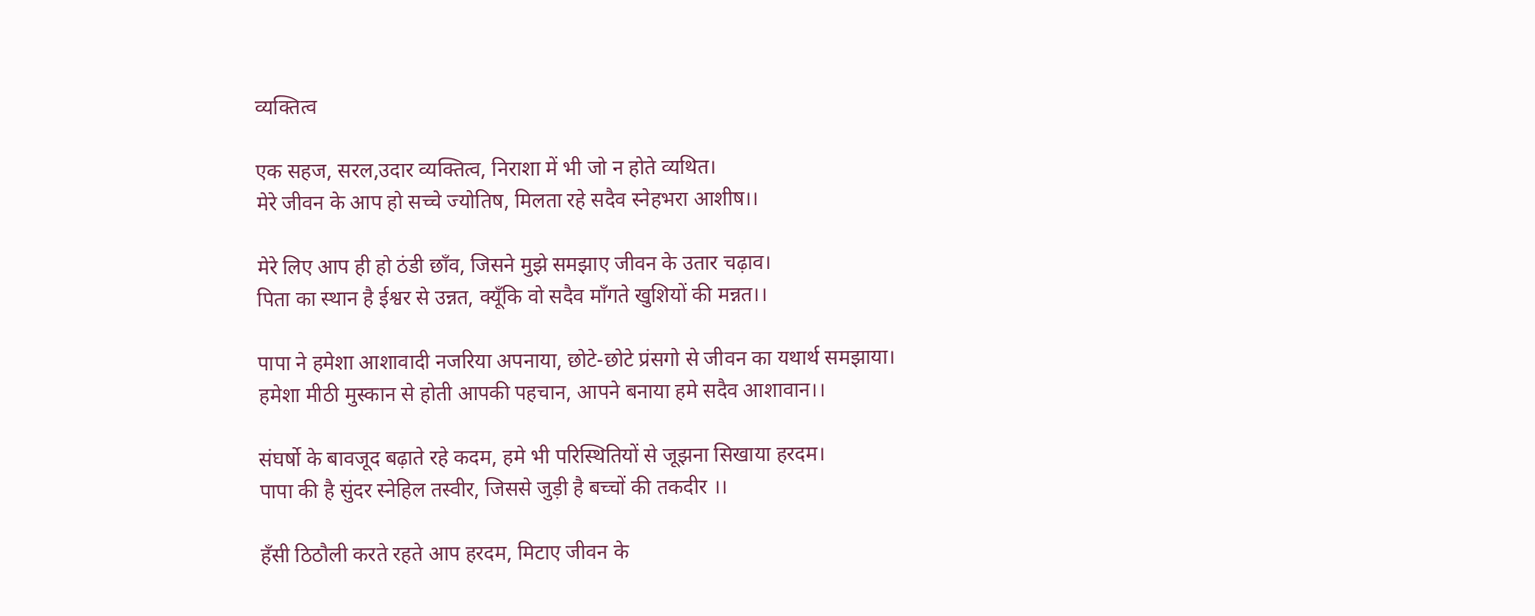व्यक्तित्व

एक सहज, सरल,उदार व्यक्तित्व, निराशा में भी जो न होते व्यथित।
मेरे जीवन के आप हो सच्चे ज्योतिष, मिलता रहे सदैव स्नेहभरा आशीष।।

मेरे लिए आप ही हो ठंडी छाँव, जिसने मुझे समझाए जीवन के उतार चढ़ाव।
पिता का स्थान है ईश्वर से उन्नत, क्यूँकि वो सदैव माँगते खुशियों की मन्नत।।

पापा ने हमेशा आशावादी नजरिया अपनाया, छोटे-छोटे प्रंसगो से जीवन का यथार्थ समझाया।
हमेशा मीठी मुस्कान से होती आपकी पहचान, आपने बनाया हमे सदैव आशावान।।

संघर्षो के बावजूद बढ़ाते रहे कदम, हमे भी परिस्थितियों से जूझना सिखाया हरदम।
पापा की है सुंदर स्नेहिल तस्वीर, जिससे जुड़ी है बच्चों की तकदीर ।।

हँसी ठिठौली करते रहते आप हरदम, मिटाए जीवन के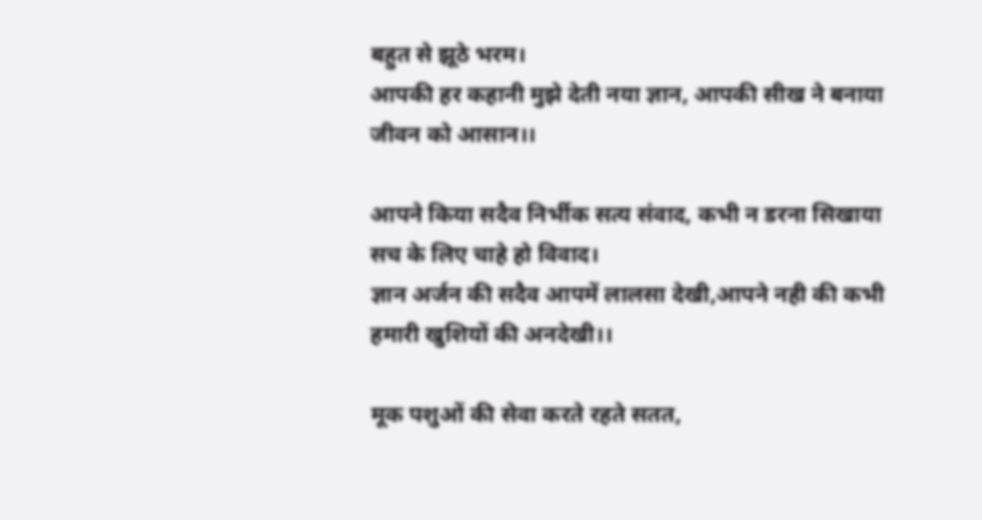बहुत से झूठे भरम।
आपकी हर कहानी मुझे देती नया ज्ञान, आपकी सीख ने बनाया जीवन को आसान।।

आपने किया सदैव निर्भीक सत्य संवाद, कभी न डरना सिखाया सच के लिए चाहे हो विवाद।
ज्ञान अर्जन की सदैव आपमें लालसा देखी,आपने नही की कभी हमारी खुशियों की अनदेखी।।

मूक पशुओं की सेवा करते रहते सतत,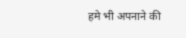हमे भी अपनाने की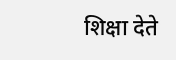शिक्षा देते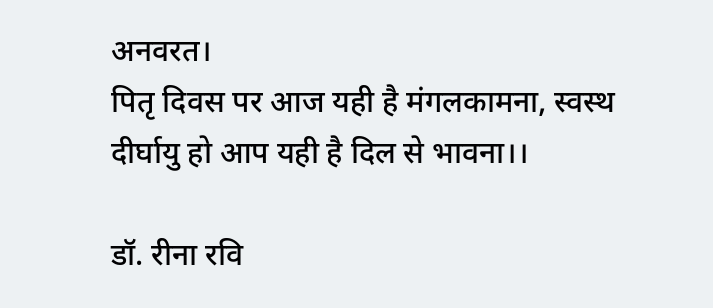अनवरत।
पितृ दिवस पर आज यही है मंगलकामना, स्वस्थ दीर्घायु हो आप यही है दिल से भावना।।

डॉ. रीना रवि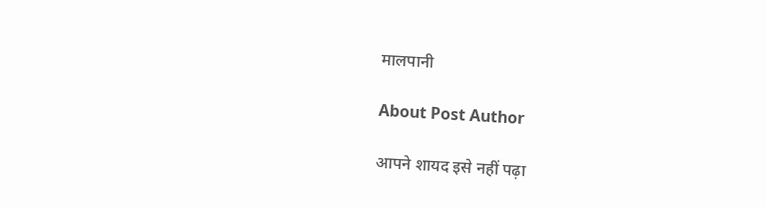मालपानी

About Post Author

आपने शायद इसे नहीं पढ़ा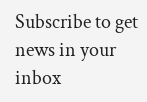Subscribe to get news in your inbox